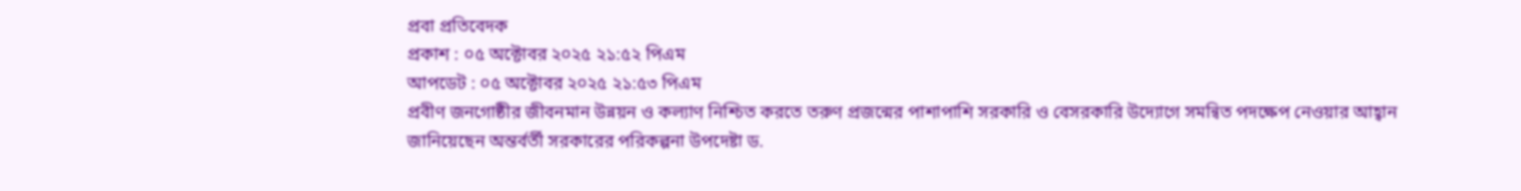প্রবা প্রতিবেদক
প্রকাশ : ০৫ অক্টোবর ২০২৫ ২১:৫২ পিএম
আপডেট : ০৫ অক্টোবর ২০২৫ ২১:৫৩ পিএম
প্রবীণ জনগোষ্ঠীর জীবনমান উন্নয়ন ও কল্যাণ নিশ্চিত করতে তরুণ প্রজন্মের পাশাপাশি সরকারি ও বেসরকারি উদ্যোগে সমন্বিত পদক্ষেপ নেওয়ার আহ্বান জানিয়েছেন অন্তর্বর্তী সরকারের পরিকল্পনা উপদেষ্টা ড.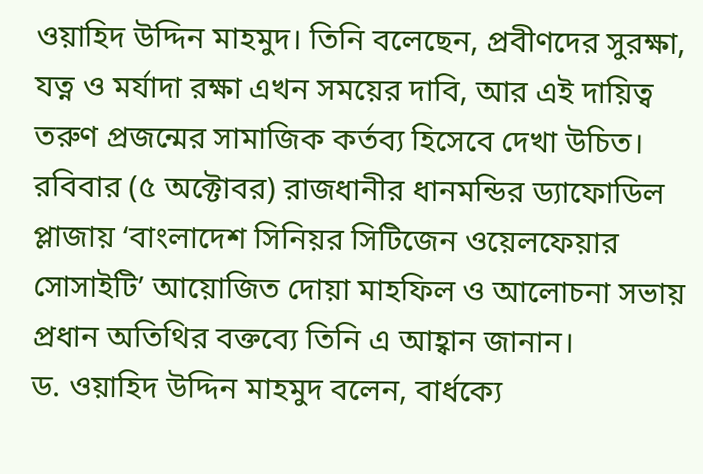ওয়াহিদ উদ্দিন মাহমুদ। তিনি বলেছেন, প্রবীণদের সুরক্ষা, যত্ন ও মর্যাদা রক্ষা এখন সময়ের দাবি, আর এই দায়িত্ব তরুণ প্রজন্মের সামাজিক কর্তব্য হিসেবে দেখা উচিত।
রবিবার (৫ অক্টোবর) রাজধানীর ধানমন্ডির ড্যাফোডিল প্লাজায় ‘বাংলাদেশ সিনিয়র সিটিজেন ওয়েলফেয়ার সোসাইটি’ আয়োজিত দোয়া মাহফিল ও আলোচনা সভায় প্রধান অতিথির বক্তব্যে তিনি এ আহ্বান জানান।
ড. ওয়াহিদ উদ্দিন মাহমুদ বলেন, বার্ধক্যে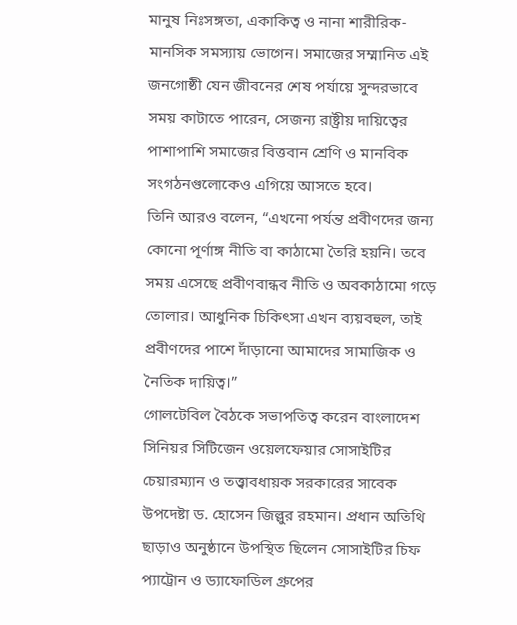মানুষ নিঃসঙ্গতা, একাকিত্ব ও নানা শারীরিক-মানসিক সমস্যায় ভোগেন। সমাজের সম্মানিত এই জনগোষ্ঠী যেন জীবনের শেষ পর্যায়ে সুন্দরভাবে সময় কাটাতে পারেন, সেজন্য রাষ্ট্রীয় দায়িত্বের পাশাপাশি সমাজের বিত্তবান শ্রেণি ও মানবিক সংগঠনগুলোকেও এগিয়ে আসতে হবে।
তিনি আরও বলেন, “এখনো পর্যন্ত প্রবীণদের জন্য কোনো পূর্ণাঙ্গ নীতি বা কাঠামো তৈরি হয়নি। তবে সময় এসেছে প্রবীণবান্ধব নীতি ও অবকাঠামো গড়ে তোলার। আধুনিক চিকিৎসা এখন ব্যয়বহুল, তাই প্রবীণদের পাশে দাঁড়ানো আমাদের সামাজিক ও নৈতিক দায়িত্ব।”
গোলটেবিল বৈঠকে সভাপতিত্ব করেন বাংলাদেশ সিনিয়র সিটিজেন ওয়েলফেয়ার সোসাইটির চেয়ারম্যান ও তত্ত্বাবধায়ক সরকারের সাবেক উপদেষ্টা ড. হোসেন জিল্লুর রহমান। প্রধান অতিথি ছাড়াও অনুষ্ঠানে উপস্থিত ছিলেন সোসাইটির চিফ প্যাট্রোন ও ড্যাফোডিল গ্রুপের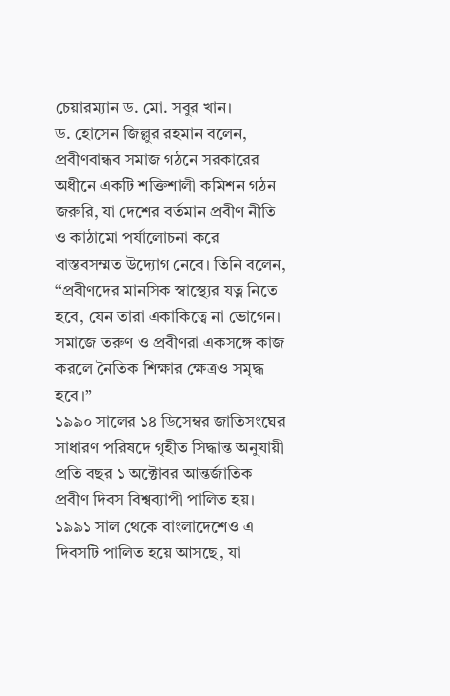চেয়ারম্যান ড. মো. সবুর খান।
ড. হোসেন জিল্লুর রহমান বলেন, প্রবীণবান্ধব সমাজ গঠনে সরকারের অধীনে একটি শক্তিশালী কমিশন গঠন জরুরি, যা দেশের বর্তমান প্রবীণ নীতি ও কাঠামো পর্যালোচনা করে বাস্তবসম্মত উদ্যোগ নেবে। তিনি বলেন, “প্রবীণদের মানসিক স্বাস্থ্যের যত্ন নিতে হবে, যেন তারা একাকিত্বে না ভোগেন। সমাজে তরুণ ও প্রবীণরা একসঙ্গে কাজ করলে নৈতিক শিক্ষার ক্ষেত্রও সমৃদ্ধ হবে।”
১৯৯০ সালের ১৪ ডিসেম্বর জাতিসংঘের সাধারণ পরিষদে গৃহীত সিদ্ধান্ত অনুযায়ী প্রতি বছর ১ অক্টোবর আন্তর্জাতিক প্রবীণ দিবস বিশ্বব্যাপী পালিত হয়। ১৯৯১ সাল থেকে বাংলাদেশেও এ দিবসটি পালিত হয়ে আসছে, যা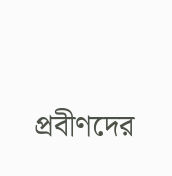প্রবীণদের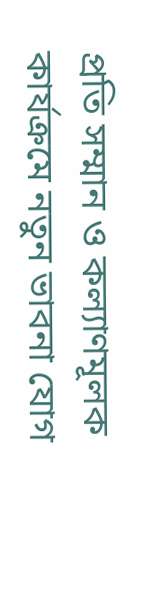প্রতি সম্মান ও কল্যাণমূলক কার্যক্রমে নতুন ভাবনা যোগ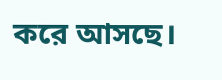করে আসছে।